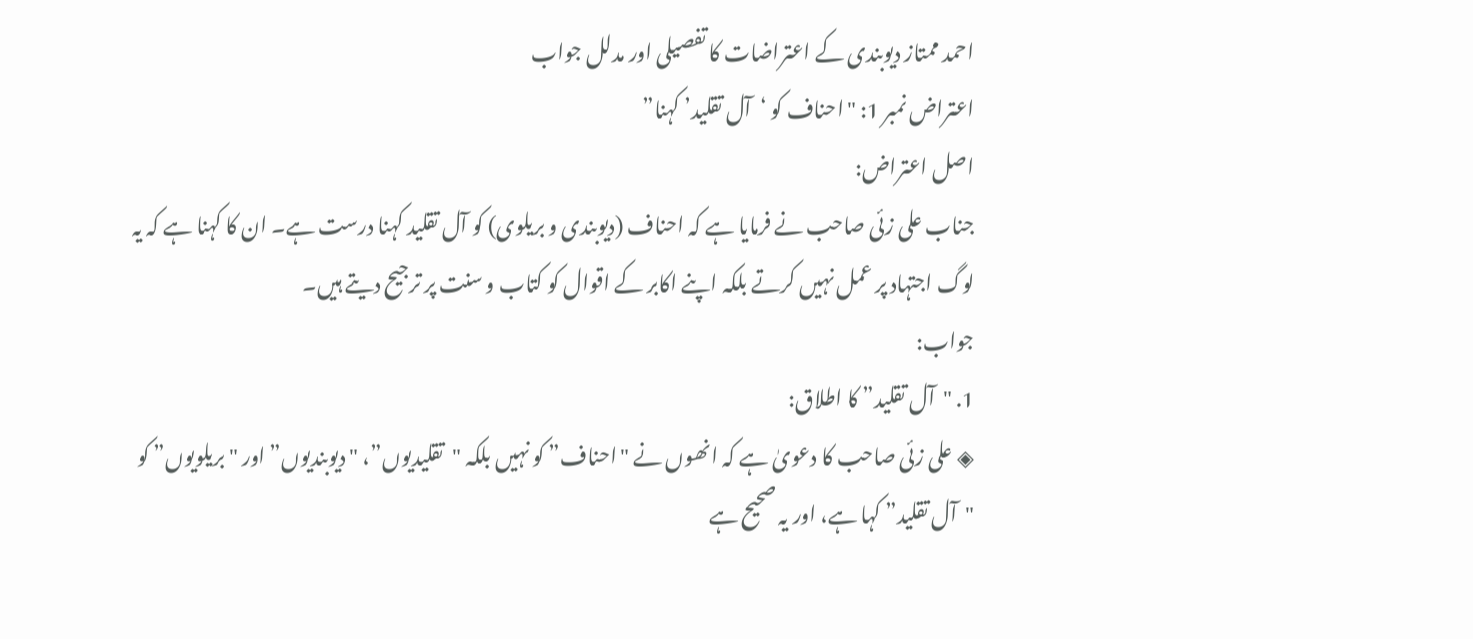احمد ممتاز دیوبندی کے اعتراضات کا تفصیلی اور مدلل جواب
اعتراض نمبر 1: "احناف کو ‘آل تقلید’ کہنا”
اصل اعتراض:
جناب علی زئی صاحب نے فرمایا ہے کہ احناف (دیوبندی و بریلوی) کو آل تقلید کہنا درست ہے۔ ان کا کہنا ہے کہ یہ لوگ اجتہاد پر عمل نہیں کرتے بلکہ اپنے اکابر کے اقوال کو کتاب و سنت پر ترجیح دیتے ہیں۔
جواب:
1. "آل تقلید” کا اطلاق:
◈ علی زئی صاحب کا دعویٰ ہے کہ انھوں نے "احناف” کو نہیں بلکہ "تقلیدیوں”، "دیوبندیوں” اور "بریلویوں” کو "آل تقلید” کہا ہے، اور یہ صحیح ہے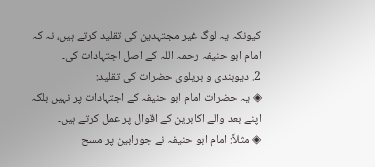کیونکہ یہ لوگ غیر مجتہدین کی تقلید کرتے ہیں، نہ کہ امام ابو حنیفہ رحمہ اللہ کے اصل اجتہادات کی۔
2. دیوبندی و بریلوی حضرات کی تقلید:
◈ یہ حضرات امام ابو حنیفہ کے اجتہادات پر نہیں بلکہ اپنے بعد والے اکابرین کے اقوال پر عمل کرتے ہیں۔
◈ مثلاً: امام ابو حنیفہ نے جورابین پر مسح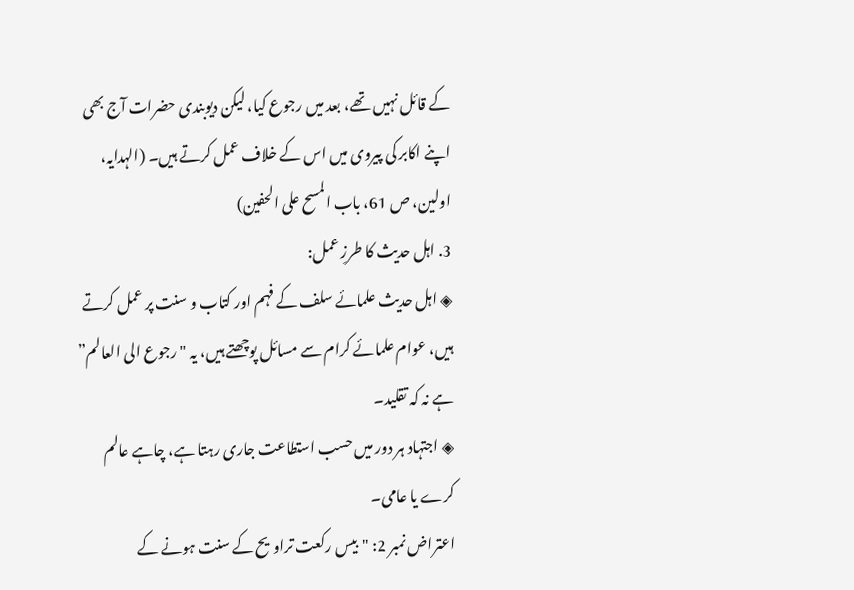کے قائل نہیں تھے، بعد میں رجوع کیا، لیکن دیوبندی حضرات آج بھی اپنے اکابر کی پیروی میں اس کے خلاف عمل کرتے ہیں۔ (الہدایہ، اولین، ص 61، باب المسح علی الحفین)
3. اہل حدیث کا طرزِ عمل:
◈ اہل حدیث علمائے سلف کے فہم اور کتاب و سنت پر عمل کرتے ہیں، عوام علمائے کرام سے مسائل پوچھتے ہیں، یہ "رجوع الی العالم” ہے نہ کہ تقلید۔
◈ اجتہاد ہر دور میں حسب استطاعت جاری رہتا ہے، چاہے عالم کرے یا عامی۔
اعتراض نمبر 2: "بیس رکعت تراویح کے سنت ہونے کے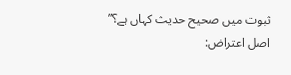ثبوت میں صحیح حدیث کہاں ہے؟”
اصل اعتراض: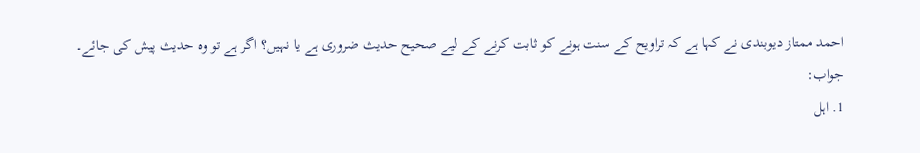احمد ممتاز دیوبندی نے کہا ہے کہ تراویح کے سنت ہونے کو ثابت کرنے کے لیے صحیح حدیث ضروری ہے یا نہیں؟ اگر ہے تو وہ حدیث پیش کی جائے۔
جواب:
1. اہل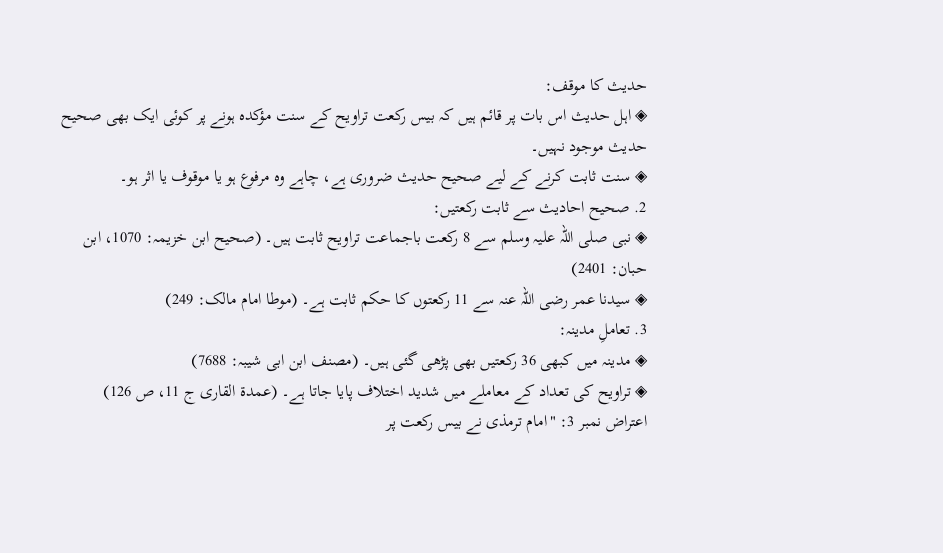حدیث کا موقف:
◈ اہل حدیث اس بات پر قائم ہیں کہ بیس رکعت تراویح کے سنت مؤکدہ ہونے پر کوئی ایک بھی صحیح حدیث موجود نہیں۔
◈ سنت ثابت کرنے کے لیے صحیح حدیث ضروری ہے، چاہے وہ مرفوع ہو یا موقوف یا اثر ہو۔
2. صحیح احادیث سے ثابت رکعتیں:
◈ نبی صلی اللہ علیہ وسلم سے 8 رکعت باجماعت تراویح ثابت ہیں۔ (صحیح ابن خزیمہ: 1070، ابن حبان: 2401)
◈ سیدنا عمر رضی اللہ عنہ سے 11 رکعتوں کا حکم ثابت ہے۔ (موطا امام مالک: 249)
3. تعاملِ مدینہ:
◈ مدینہ میں کبھی 36 رکعتیں بھی پڑھی گئی ہیں۔ (مصنف ابن ابی شیبہ: 7688)
◈ تراویح کی تعداد کے معاملے میں شدید اختلاف پایا جاتا ہے۔ (عمدۃ القاری ج 11، ص 126)
اعتراض نمبر 3: "امام ترمذی نے بیس رکعت پر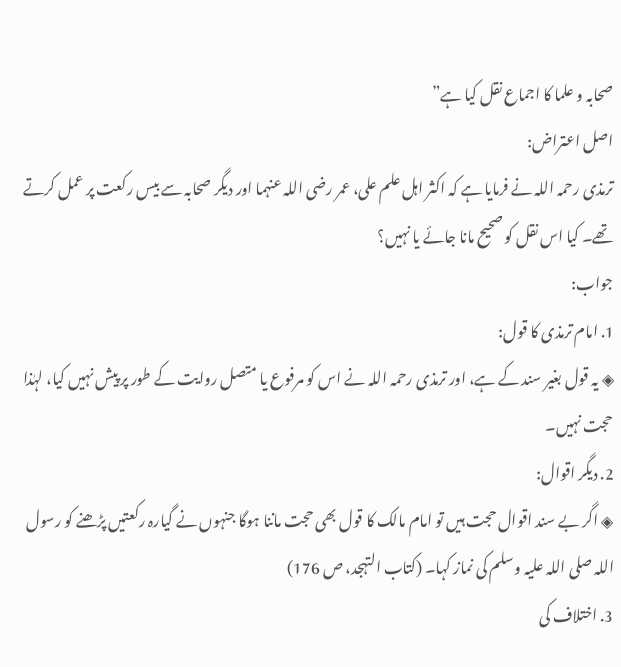صحابہ و علما کا اجماع نقل کیا ہے”
اصل اعتراض:
ترمذی رحمہ اللہ نے فرمایا ہے کہ اکثر اہل علم علی، عمر رضی اللہ عنہما اور دیگر صحابہ سے بیس رکعت پر عمل کرتے تھے۔ کیا اس نقل کو صحیح مانا جائے یا نہیں؟
جواب:
1. امام ترمذی کا قول:
◈ یہ قول بغیر سند کے ہے، اور ترمذی رحمہ اللہ نے اس کو مرفوع یا متصل روایت کے طور پر پیش نہیں کیا، لہٰذا حجت نہیں۔
2. دیگر اقوال:
◈ اگر بے سند اقوال حجت ہیں تو امام مالک کا قول بھی حجت ماننا ہوگا جنہوں نے گیارہ رکعتیں پڑھنے کو رسول اللہ صلی اللہ علیہ وسلم کی نماز کہا۔ (کتاب التہجد، ص 176)
3. اختلاف کی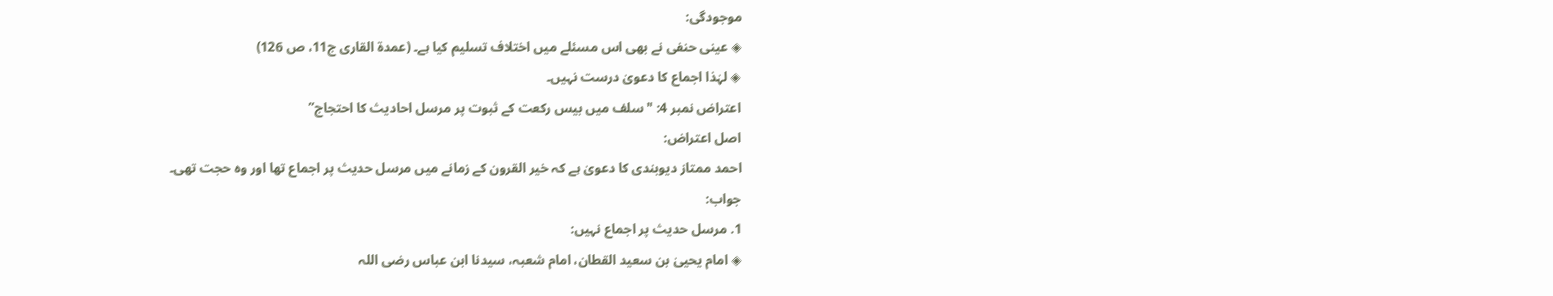موجودگی:
◈ عینی حنفی نے بھی اس مسئلے میں اختلاف تسلیم کیا ہے۔ (عمدۃ القاری ج11، ص 126)
◈ لہٰذا اجماع کا دعویٰ درست نہیں۔
اعتراض نمبر 4: "سلف میں بیس رکعت کے ثبوت پر مرسل احادیث کا احتجاج”
اصل اعتراض:
احمد ممتاز دیوبندی کا دعویٰ ہے کہ خیر القرون کے زمانے میں مرسل حدیث پر اجماع تھا اور وہ حجت تھی۔
جواب:
1. مرسل حدیث پر اجماع نہیں:
◈ امام یحییٰ بن سعید القطان، امام شعبہ، سیدنا ابن عباس رضی اللہ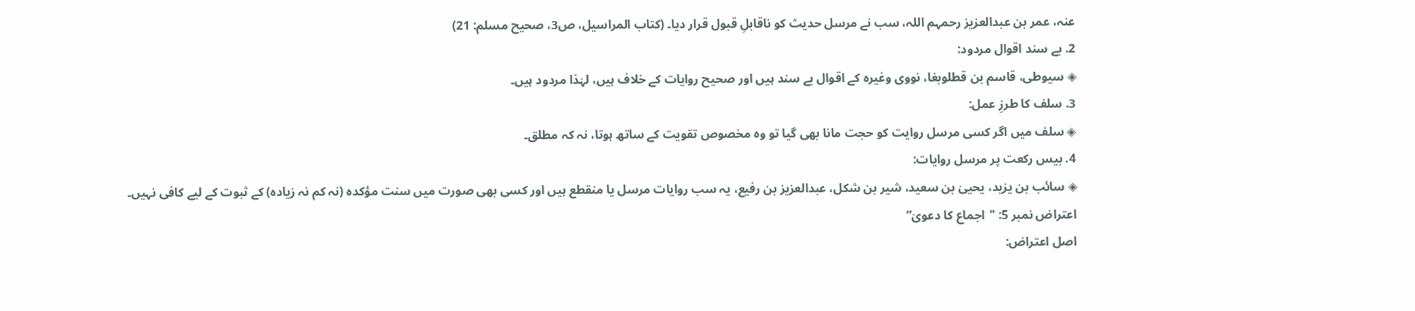عنہ، عمر بن عبدالعزیز رحمہم اللہ، سب نے مرسل حدیث کو ناقابلِ قبول قرار دیا۔ (کتاب المراسیل، ص3، صحیح مسلم: 21)
2. بے سند اقوال مردود:
◈ سیوطی، قاسم بن قطلوبغا، نووی وغیرہ کے اقوال بے سند ہیں اور صحیح روایات کے خلاف ہیں، لہٰذا مردود ہیں۔
3. سلف کا طرزِ عمل:
◈ سلف میں اگر کسی مرسل روایت کو حجت مانا بھی گیا تو وہ مخصوص تقویت کے ساتھ ہوتا، نہ کہ مطلق۔
4. بیس رکعت پر مرسل روایات:
◈ سائب بن یزید، یحییٰ بن سعید، شیر بن شکل، عبدالعزیز بن رفیع، یہ سب روایات مرسل یا منقطع ہیں اور کسی بھی صورت میں سنت مؤکدہ (نہ کم نہ زیادہ) کے ثبوت کے لیے کافی نہیں۔
اعتراض نمبر 5: "اجماع کا دعویٰ”
اصل اعتراض: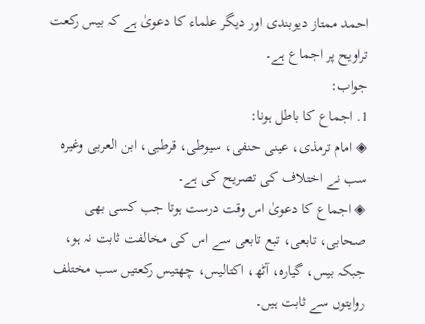احمد ممتاز دیوبندی اور دیگر علماء کا دعویٰ ہے کہ بیس رکعت تراویح پر اجماع ہے۔
جواب:
1. اجماع کا باطل ہونا:
◈ امام ترمذی، عینی حنفی، سیوطی، قرطبی، ابن العربی وغیرہ سب نے اختلاف کی تصریح کی ہے۔
◈ اجماع کا دعویٰ اس وقت درست ہوتا جب کسی بھی صحابی، تابعی، تبع تابعی سے اس کی مخالفت ثابت نہ ہو، جبکہ بیس، گیارہ، آٹھ، اکتالیس، چھتیس رکعتیں سب مختلف روایتوں سے ثابت ہیں۔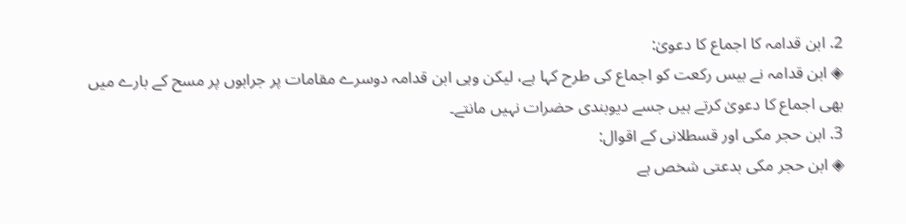2. ابن قدامہ کا اجماع کا دعویٰ:
◈ ابن قدامہ نے بیس رکعت کو اجماع کی طرح کہا ہے، لیکن وہی ابن قدامہ دوسرے مقامات پر جرابوں پر مسح کے بارے میں بھی اجماع کا دعویٰ کرتے ہیں جسے دیوبندی حضرات نہیں مانتے۔
3. ابن حجر مکی اور قسطلانی کے اقوال:
◈ ابن حجر مکی بدعتی شخص ہے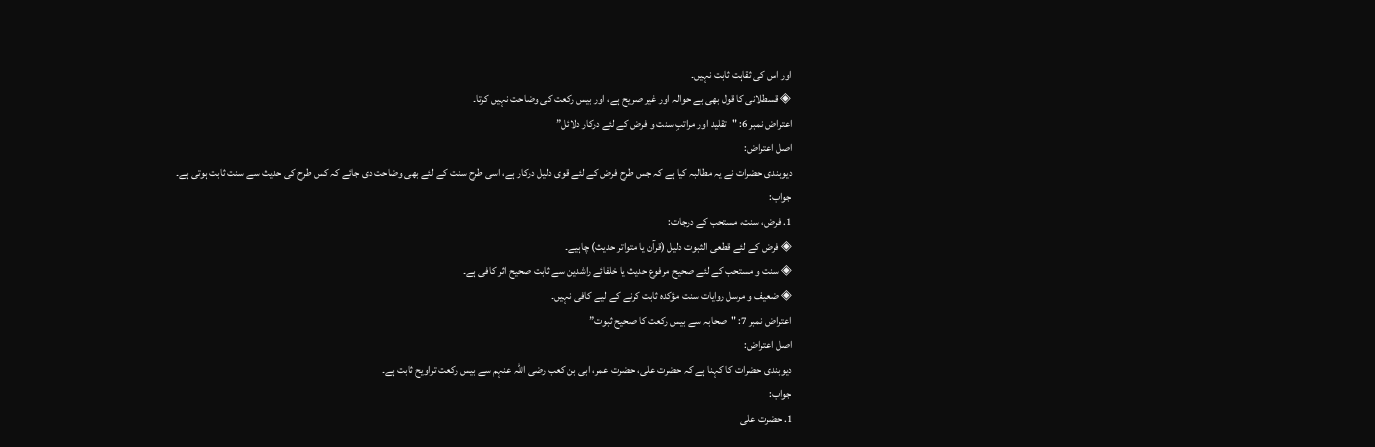اور اس کی ثقاہت ثابت نہیں۔
◈ قسطلانی کا قول بھی بے حوالہ اور غیر صریح ہے، اور بیس رکعت کی وضاحت نہیں کرتا۔
اعتراض نمبر 6: "تقلید اور مراتبِ سنت و فرض کے لئے درکار دلائل”
اصل اعتراض:
دیوبندی حضرات نے یہ مطالبہ کیا ہے کہ جس طرح فرض کے لئے قوی دلیل درکار ہے، اسی طرح سنت کے لئے بھی وضاحت دی جائے کہ کس طرح کی حدیث سے سنت ثابت ہوتی ہے۔
جواب:
1. فرض، سنت، مستحب کے درجات:
◈ فرض کے لئے قطعی الثبوت دلیل (قرآن یا متواتر حدیث) چاہیے۔
◈ سنت و مستحب کے لئے صحیح مرفوع حدیث یا خلفائے راشدین سے ثابت صحیح اثر کافی ہے۔
◈ ضعیف و مرسل روایات سنت مؤکدہ ثابت کرنے کے لیے کافی نہیں۔
اعتراض نمبر 7: "صحابہ سے بیس رکعت کا صحیح ثبوت”
اصل اعتراض:
دیوبندی حضرات کا کہنا ہے کہ حضرت علی، حضرت عمر، ابی بن کعب رضی اللہ عنہم سے بیس رکعت تراویح ثابت ہے۔
جواب:
1. حضرت علی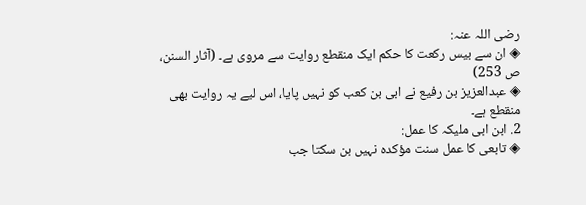رضی اللہ عنہ:
◈ ان سے بیس رکعت کا حکم ایک منقطع روایت سے مروی ہے۔ (آثار السنن، ص 253)
◈ عبدالعزیز بن رفیع نے ابی بن کعب کو نہیں پایا، اس لیے یہ روایت بھی منقطع ہے۔
2. ابن ابی ملیکہ کا عمل:
◈ تابعی کا عمل سنت مؤکدہ نہیں بن سکتا جب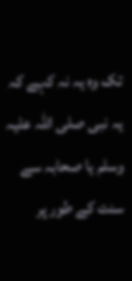تک وہ یہ نہ کہے کہ یہ نبی صلی اللہ علیہ وسلم یا صحابہ سے سنت کے طور پر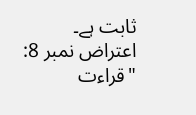ثابت ہے۔
اعتراض نمبر 8: "قراءت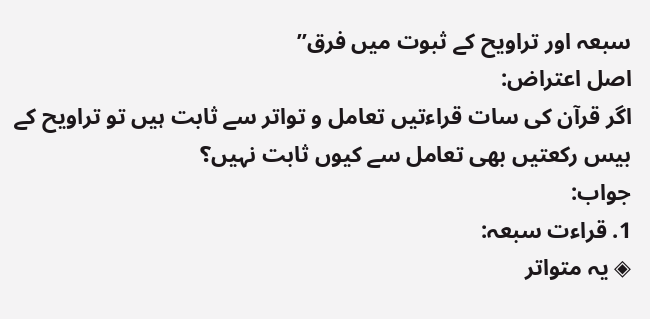سبعہ اور تراویح کے ثبوت میں فرق”
اصل اعتراض:
اگر قرآن کی سات قراءتیں تعامل و تواتر سے ثابت ہیں تو تراویح کے بیس رکعتیں بھی تعامل سے کیوں ثابت نہیں؟
جواب:
1. قراءت سبعہ:
◈ یہ متواتر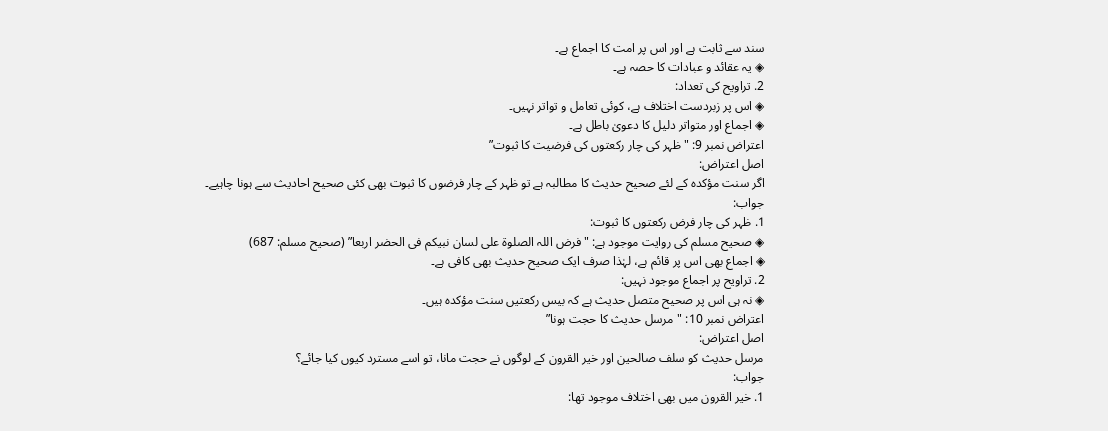سند سے ثابت ہے اور اس پر امت کا اجماع ہے۔
◈ یہ عقائد و عبادات کا حصہ ہے۔
2. تراویح کی تعداد:
◈ اس پر زبردست اختلاف ہے، کوئی تعامل و تواتر نہیں۔
◈ اجماع اور متواتر دلیل کا دعویٰ باطل ہے۔
اعتراض نمبر 9: "ظہر کی چار رکعتوں کی فرضیت کا ثبوت”
اصل اعتراض:
اگر سنت مؤکدہ کے لئے صحیح حدیث کا مطالبہ ہے تو ظہر کے چار فرضوں کا ثبوت بھی کئی صحیح احادیث سے ہونا چاہیے۔
جواب:
1. ظہر کی چار فرض رکعتوں کا ثبوت:
◈ صحیح مسلم کی روایت موجود ہے: "فرض اللہ الصلوۃ علی لسان نبیکم فی الحضر اربعا” (صحیح مسلم: 687)
◈ اجماع بھی اس پر قائم ہے، لہٰذا صرف ایک صحیح حدیث بھی کافی ہے۔
2. تراویح پر اجماع موجود نہیں:
◈ نہ ہی اس پر صحیح متصل حدیث ہے کہ بیس رکعتیں سنت مؤکدہ ہیں۔
اعتراض نمبر 10: "مرسل حدیث کا حجت ہونا”
اصل اعتراض:
مرسل حدیث کو سلف صالحین اور خیر القرون کے لوگوں نے حجت مانا، تو اسے مسترد کیوں کیا جائے؟
جواب:
1. خیر القرون میں بھی اختلاف موجود تھا: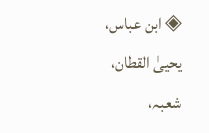◈ ابن عباس، یحییٰ القطان، شعبہ،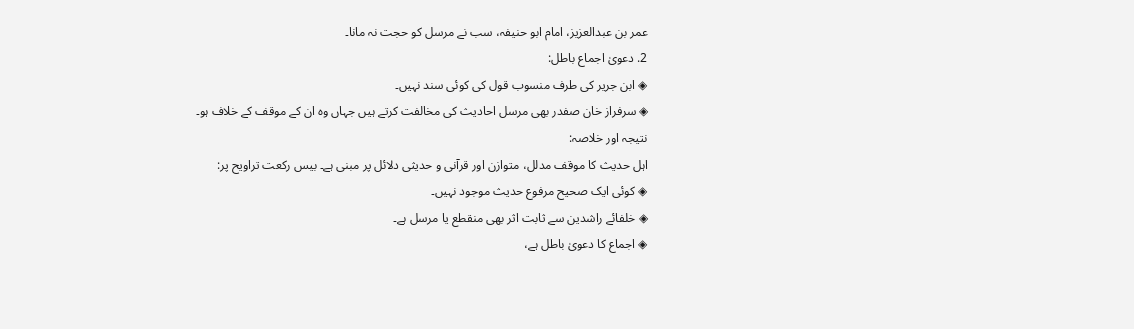عمر بن عبدالعزیز، امام ابو حنیفہ، سب نے مرسل کو حجت نہ مانا۔
2. دعویٰ اجماع باطل:
◈ ابن جریر کی طرف منسوب قول کی کوئی سند نہیں۔
◈ سرفراز خان صفدر بھی مرسل احادیث کی مخالفت کرتے ہیں جہاں وہ ان کے موقف کے خلاف ہو۔
نتیجہ اور خلاصہ:
اہل حدیث کا موقف مدلل، متوازن اور قرآنی و حدیثی دلائل پر مبنی ہے۔ بیس رکعت تراویح پر:
◈ کوئی ایک صحیح مرفوع حدیث موجود نہیں۔
◈ خلفائے راشدین سے ثابت اثر بھی منقطع یا مرسل ہے۔
◈ اجماع کا دعویٰ باطل ہے،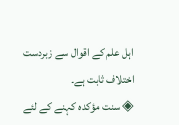اہل علم کے اقوال سے زبردست اختلاف ثابت ہے۔
◈ سنت مؤکدہ کہنے کے لئے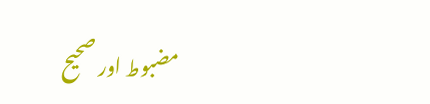مضبوط اور صحیح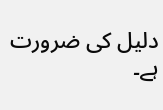دلیل کی ضرورت ہے۔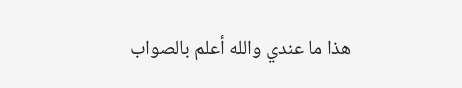ھذا ما عندي والله أعلم بالصواب